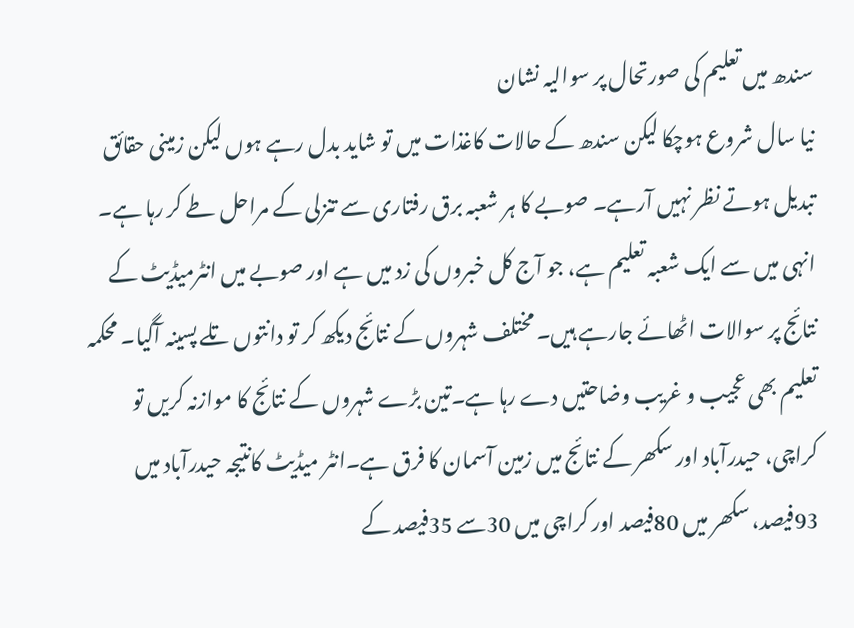سندھ میں تعلیم کی صورتحال پر سوالیہ نشان
نیا سال شروع ہوچکا لیکن سندھ کے حالات کاغذات میں تو شاید بدل رہے ہوں لیکن زمینی حقائق تبدیل ہوتے نظر نہیں آرہے۔ صوبے کا ہر شعبہ برق رفتاری سے تنزلی کے مراحل طے کر رہا ہے۔
انہی میں سے ایک شعبہ تعلیم ہے، جو آج کل خبروں کی زد میں ہے اور صوبے میں انٹرمیڈیٹ کے نتائج پر سوالات اٹھائے جارہے ہیں۔ مختلف شہروں کے نتائج دیکھ کر تو دانتوں تلے پسینہ آگیا۔ محکمہ تعلیم بھی عجیب و غریب وضاحتیں دے رہا ہے۔تین بڑے شہروں کے نتائج کا موازنہ کریں تو کراچی، حیدرآباد اور سکھر کے نتائج میں زمین آسمان کا فرق ہے۔انٹر میڈیٹ کانتیجہ حیدرآباد میں 93فیصد، سکھر میں 80فیصد اور کراچی میں 30سے 35فیصد کے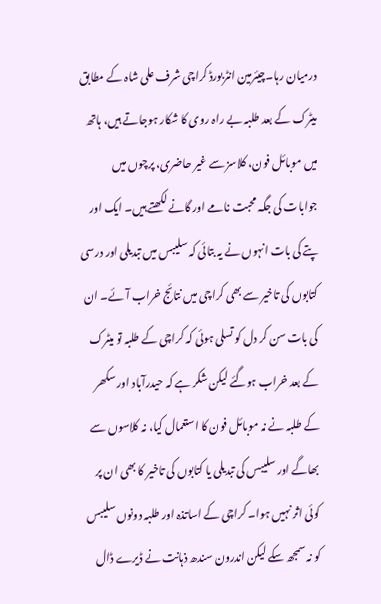درمیان رہا۔چیئرمین انٹربورڈ کراچی شرف علی شاہ کے مطابق میٹرک کے بعد طلبہ بے راہ روی کا شکار ہوجاتے ہیں، ہاتھ میں موبائل فون، کلاسز سے غیر حاضری، پرچوں میں جوابات کی جگہ محبت نامے اور گانے لکھتے ہیں۔ ایک اور پتے کی بات انہوں نے یہ بتائی کہ سلیبس میں تبدیلی اور درسی کتابوں کی تاخیر سے بھی کراچی میں نتائج خراب آئے۔ ان کی بات سن کر دل کو تسلی ہوئی کہ کراچی کے طلبہ تو میٹرک کے بعد خراب ہوگئے لیکن شکر ہے کہ حیدرآباد اور سکھر کے طلبہ نے نہ موبائل فون کا استعمال کیا، نہ کلاسوں سے بھاگے اور سلیبس کی تبدیلی یا کتابوں کی تاخیر کا بھی ان پر کوئی اثر نہیں ہوا۔ کراچی کے اساتذہ اور طلبہ دونوں سلیبس کو نہ سمجھ سکے لیکن اندرون سندھ ذہانت نے ڈیرے ڈال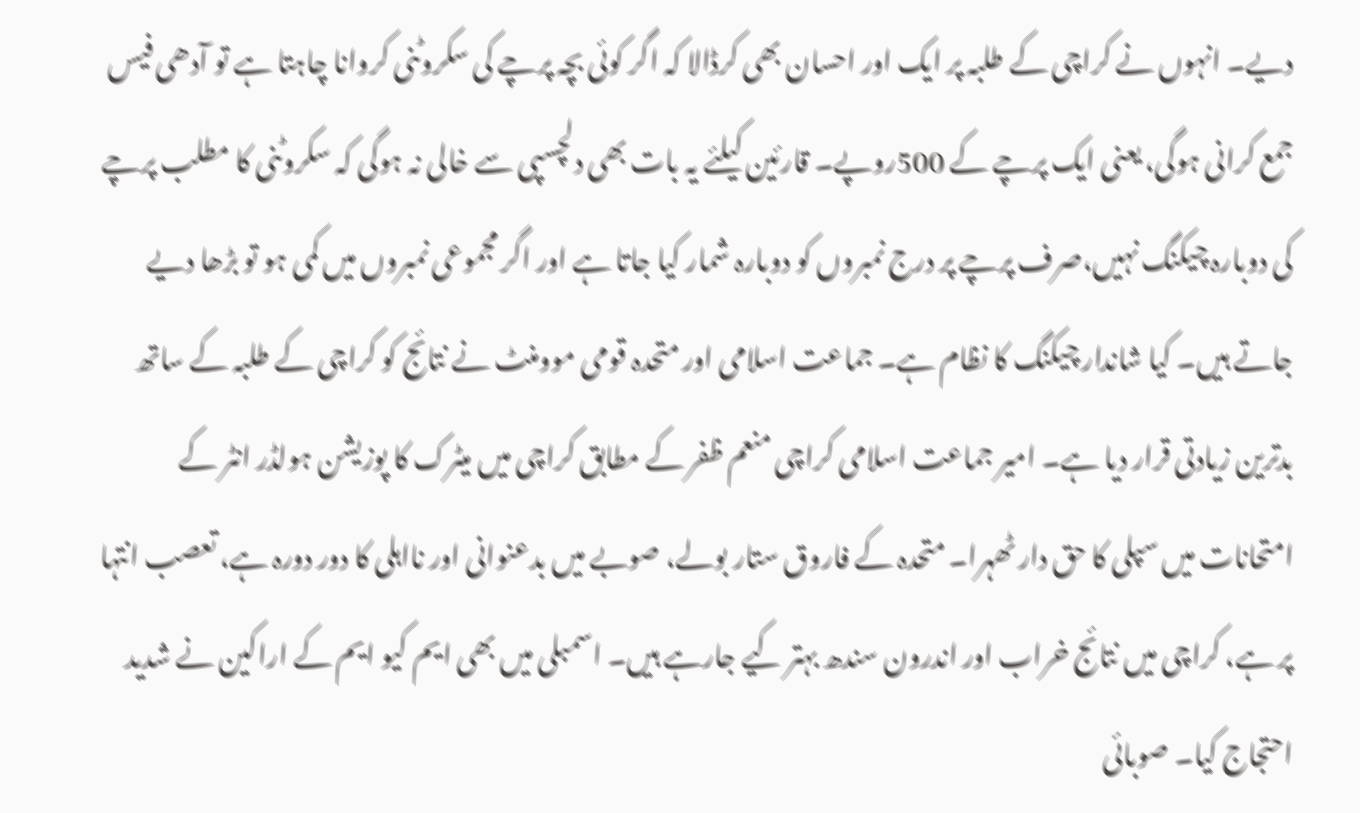دیے۔ انہوں نے کراچی کے طلبہ پر ایک اور احسان بھی کرڈالا کہ اگر کوئی بچہ پرچے کی سکروٹنی کروانا چاہتا ہے تو آدھی فیس جمع کرانی ہوگی، یعنی ایک پرچے کے 500روپے۔ قارئین کیلئے یہ بات بھی دلچسپی سے خالی نہ ہوگی کہ سکروٹنی کا مطلب پرچے کی دوبارہ چیکنگ نہیں،صرف پرچے پر درج نمبروں کو دوبارہ شمار کیا جاتا ہے اور اگر مجموعی نمبروں میں کمی ہو تو بڑھا دیے جاتے ہیں۔ کیا شاندار چیکنگ کا نظام ہے۔ جماعت اسلامی اور متحدہ قومی موومنٹ نے نتائج کو کراچی کے طلبہ کے ساتھ بدترین زیادتی قرار دیا ہے۔ امیر جماعت اسلامی کراچی منعم ظفر کے مطابق کراچی میں میٹرک کا پوزیشن ہولڈر انٹر کے امتحانات میں سپلی کا حق دار ٹھہرا۔ متحدہ کے فاروق ستار بولے، صوبے میں بدعنوانی اور نااہلی کا دور دورہ ہے، تعصب انتہا پر ہے، کراچی میں نتائج خراب اور اندرون سندھ بہتر کیے جارہے ہیں۔ اسمبلی میں بھی ایم کیو ایم کے اراکین نے شدید احتجاج کیا۔ صوبائی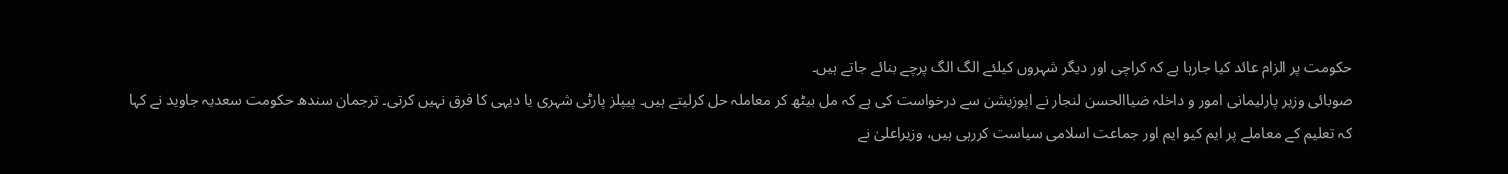حکومت پر الزام عائد کیا جارہا ہے کہ کراچی اور دیگر شہروں کیلئے الگ الگ پرچے بنائے جاتے ہیں۔
صوبائی وزیر پارلیمانی امور و داخلہ ضیاالحسن لنجار نے اپوزیشن سے درخواست کی ہے کہ مل بیٹھ کر معاملہ حل کرلیتے ہیں۔ پیپلز پارٹی شہری یا دیہی کا فرق نہیں کرتی۔ ترجمان سندھ حکومت سعدیہ جاوید نے کہا کہ تعلیم کے معاملے پر ایم کیو ایم اور جماعت اسلامی سیاست کررہی ہیں، وزیراعلیٰ نے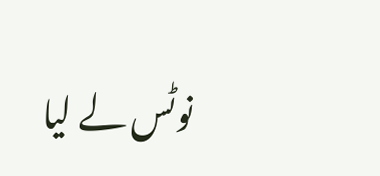نوٹس لے لیا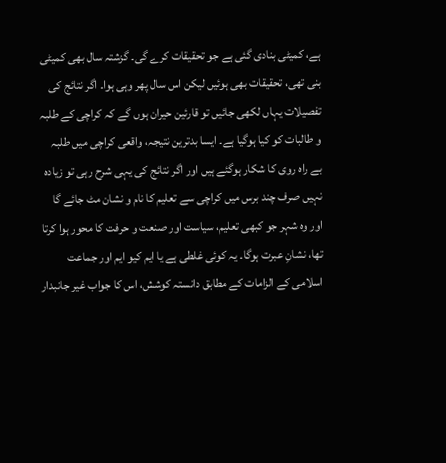ہے، کمیٹی بنادی گئی ہے جو تحقیقات کرے گی۔ گزشتہ سال بھی کمیٹی بنی تھی، تحقیقات بھی ہوئیں لیکن اس سال پھر وہی ہوا۔ اگر نتائج کی تفصیلات یہاں لکھی جائیں تو قارئین حیران ہوں گے کہ کراچی کے طلبہ و طالبات کو کیا ہوگیا ہے۔ ایسا بدترین نتیجہ، واقعی کراچی میں طلبہ بے راہ روی کا شکار ہوگئے ہیں اور اگر نتائج کی یہی شرح رہی تو زیادہ نہیں صرف چند برس میں کراچی سے تعلیم کا نام و نشان مٹ جائے گا اور وہ شہر جو کبھی تعلیم، سیاست اور صنعت و حرفت کا محور ہوا کرتا تھا، نشانِ عبرت ہوگا۔ یہ کوئی غلطی ہے یا ایم کیو ایم اور جماعت اسلامی کے الزامات کے مطابق دانستہ کوشش، اس کا جواب غیر جانبدار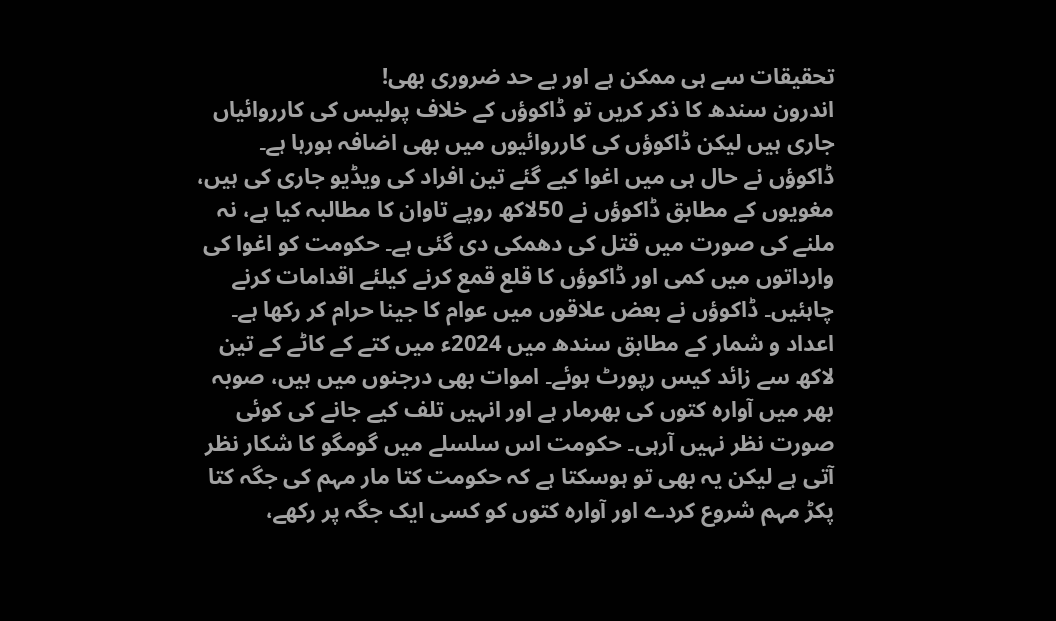تحقیقات سے ہی ممکن ہے اور بے حد ضروری بھی!
اندرون سندھ کا ذکر کریں تو ڈاکوؤں کے خلاف پولیس کی کارروائیاں جاری ہیں لیکن ڈاکوؤں کی کارروائیوں میں بھی اضافہ ہورہا ہے۔ ڈاکوؤں نے حال ہی میں اغوا کیے گئے تین افراد کی ویڈیو جاری کی ہیں، مغویوں کے مطابق ڈاکوؤں نے 50لاکھ روپے تاوان کا مطالبہ کیا ہے، نہ ملنے کی صورت میں قتل کی دھمکی دی گئی ہے۔ حکومت کو اغوا کی وارداتوں میں کمی اور ڈاکوؤں کا قلع قمع کرنے کیلئے اقدامات کرنے چاہئیں۔ ڈاکوؤں نے بعض علاقوں میں عوام کا جینا حرام کر رکھا ہے۔ اعداد و شمار کے مطابق سندھ میں 2024ء میں کتے کے کاٹے کے تین لاکھ سے زائد کیس رپورٹ ہوئے۔ اموات بھی درجنوں میں ہیں، صوبہ بھر میں آوارہ کتوں کی بھرمار ہے اور انہیں تلف کیے جانے کی کوئی صورت نظر نہیں آرہی۔ حکومت اس سلسلے میں گومگو کا شکار نظر آتی ہے لیکن یہ بھی تو ہوسکتا ہے کہ حکومت کتا مار مہم کی جگہ کتا پکڑ مہم شروع کردے اور آوارہ کتوں کو کسی ایک جگہ پر رکھے،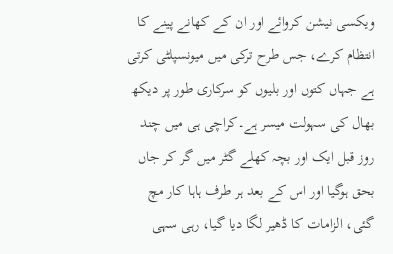ویکسی نیشن کروائے اور ان کے کھانے پینے کا انتظام کرے، جس طرح ترکی میں میونسپلٹی کرتی ہے جہاں کتوں اور بلیوں کو سرکاری طور پر دیکھ بھال کی سہولت میسر ہے۔کراچی ہی میں چند روز قبل ایک اور بچہ کھلے گٹر میں گر کر جاں بحق ہوگیا اور اس کے بعد ہر طرف ہاہا کار مچ گئی، الزامات کا ڈھیر لگا دیا گیا، رہی سہی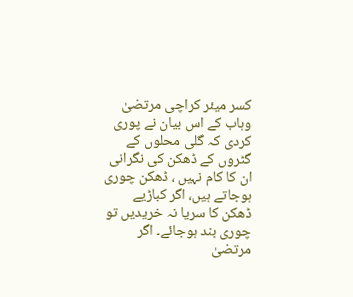کسر میئر کراچی مرتضیٰ وہاب کے اس بیان نے پوری کردی کہ گلی محلوں کے گٹروں کے ڈھکن کی نگرانی ان کا کام نہیں ، ڈھکن چوری ہوجاتے ہیں، اگر کباڑیے ڈھکن کا سریا نہ خریدیں تو چوری بند ہوجائے۔ اگر مرتضیٰ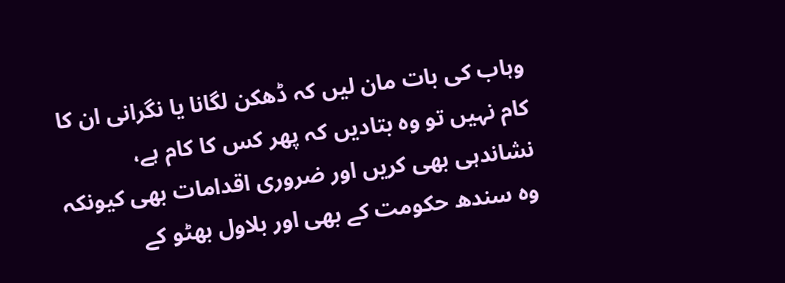وہاب کی بات مان لیں کہ ڈھکن لگانا یا نگرانی ان کا کام نہیں تو وہ بتادیں کہ پھر کس کا کام ہے، نشاندہی بھی کریں اور ضروری اقدامات بھی کیونکہ وہ سندھ حکومت کے بھی اور بلاول بھٹو کے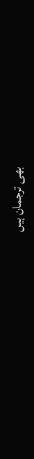بھی ترجمان ہیں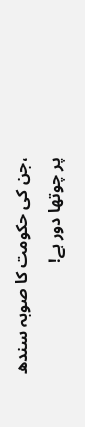،جن کی حکومت کا صوبہ سندھ پر چوتھا دور ہے!